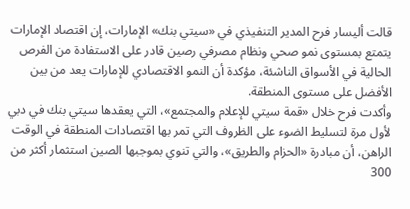قالت أليسار فرح المدير التنفيذي في «سيتي بنك» الإمارات، إن اقتصاد الإمارات يتمتع بمستوى نمو صحي ونظام مصرفي رصين قادر على الاستفادة من الفرص الحالية في الأسواق الناشئة، مؤكدة أن النمو الاقتصادي للإمارات يعد من بين الأفضل على مستوى المنطقة.
وأكدت فرح خلال «قمة سيتي للإعلام والمجتمع»، التي يعقدها سيتي بنك في دبي لأول مرة لتسليط الضوء على الظروف التي تمر بها اقتصادات المنطقة في الوقت الراهن، أن مبادرة «الحزام والطريق»، والتي تنوي بموجبها الصين استثمار أكثر من 300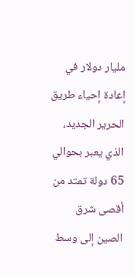مليار دولار في إعادة إحياء طريق الحرير الجديد، الذي يعبر بحوالي 65 دولة تمتد من أقصى شرق الصين إلى وسط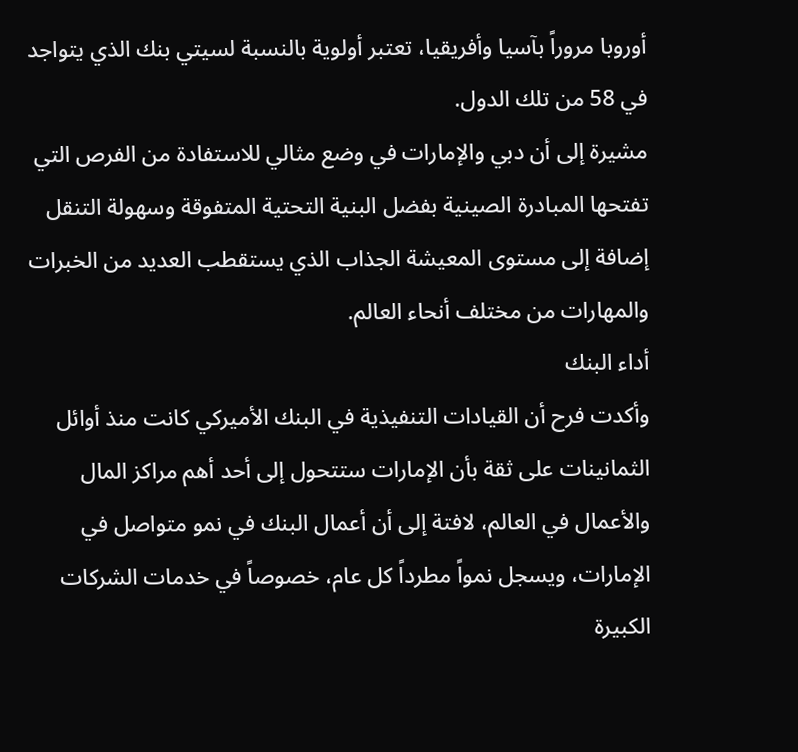أوروبا مروراً بآسيا وأفريقيا، تعتبر أولوية بالنسبة لسيتي بنك الذي يتواجد في 58 من تلك الدول.
مشيرة إلى أن دبي والإمارات في وضع مثالي للاستفادة من الفرص التي تفتحها المبادرة الصينية بفضل البنية التحتية المتفوقة وسهولة التنقل إضافة إلى مستوى المعيشة الجذاب الذي يستقطب العديد من الخبرات والمهارات من مختلف أنحاء العالم.
أداء البنك
وأكدت فرح أن القيادات التنفيذية في البنك الأميركي كانت منذ أوائل الثمانينات على ثقة بأن الإمارات ستتحول إلى أحد أهم مراكز المال والأعمال في العالم، لافتة إلى أن أعمال البنك في نمو متواصل في الإمارات، ويسجل نمواً مطرداً كل عام، خصوصاً في خدمات الشركات الكبيرة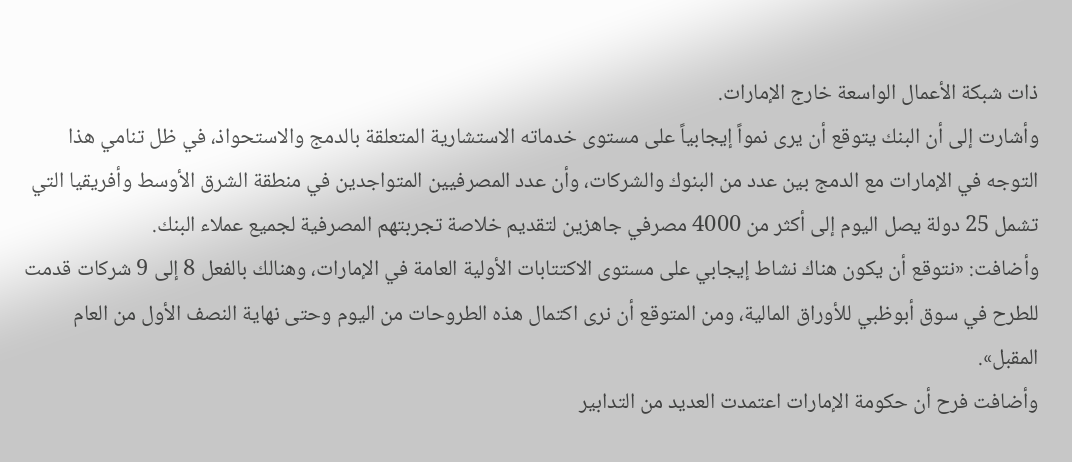ذات شبكة الأعمال الواسعة خارج الإمارات.
وأشارت إلى أن البنك يتوقع أن يرى نمواً إيجابياً على مستوى خدماته الاستشارية المتعلقة بالدمج والاستحواذ، في ظل تنامي هذا التوجه في الإمارات مع الدمج بين عدد من البنوك والشركات، وأن عدد المصرفيين المتواجدين في منطقة الشرق الأوسط وأفريقيا التي تشمل 25 دولة يصل اليوم إلى أكثر من 4000 مصرفي جاهزين لتقديم خلاصة تجربتهم المصرفية لجميع عملاء البنك.
وأضافت: «نتوقع أن يكون هناك نشاط إيجابي على مستوى الاكتتابات الأولية العامة في الإمارات، وهنالك بالفعل 8 إلى 9 شركات قدمت للطرح في سوق أبوظبي للأوراق المالية، ومن المتوقع أن نرى اكتمال هذه الطروحات من اليوم وحتى نهاية النصف الأول من العام المقبل».
وأضافت فرح أن حكومة الإمارات اعتمدت العديد من التدابير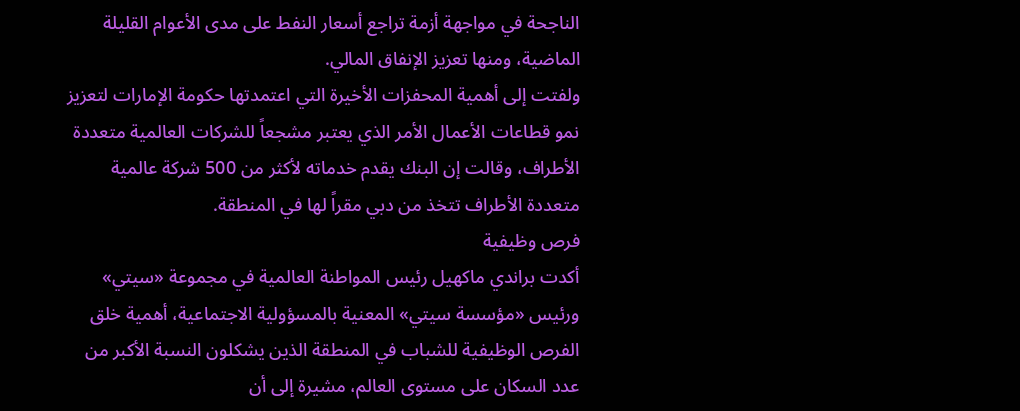الناجحة في مواجهة أزمة تراجع أسعار النفط على مدى الأعوام القليلة الماضية، ومنها تعزيز الإنفاق المالي.
ولفتت إلى أهمية المحفزات الأخيرة التي اعتمدتها حكومة الإمارات لتعزيز نمو قطاعات الأعمال الأمر الذي يعتبر مشجعاً للشركات العالمية متعددة الأطراف، وقالت إن البنك يقدم خدماته لأكثر من 500 شركة عالمية متعددة الأطراف تتخذ من دبي مقراً لها في المنطقة.
فرص وظيفية
أكدت براندي ماكهيل رئيس المواطنة العالمية في مجموعة «سيتي» ورئيس «مؤسسة سيتي» المعنية بالمسؤولية الاجتماعية، أهمية خلق الفرص الوظيفية للشباب في المنطقة الذين يشكلون النسبة الأكبر من عدد السكان على مستوى العالم، مشيرة إلى أن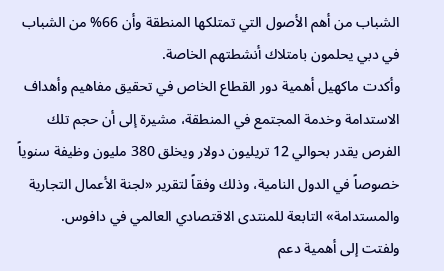الشباب من أهم الأصول التي تمتلكها المنطقة وأن 66% من الشباب في دبي يحلمون بامتلاك أنشطتهم الخاصة.
وأكدت ماكهيل أهمية دور القطاع الخاص في تحقيق مفاهيم وأهداف الاستدامة وخدمة المجتمع في المنطقة، مشيرة إلى أن حجم تلك الفرص يقدر بحوالي 12 تريليون دولار ويخلق 380 مليون وظيفة سنوياً خصوصاً في الدول النامية، وذلك وفقاً لتقرير «لجنة الأعمال التجارية والمستدامة» التابعة للمنتدى الاقتصادي العالمي في دافوس.
ولفتت إلى أهمية دعم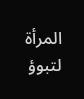المرأة لتبوؤ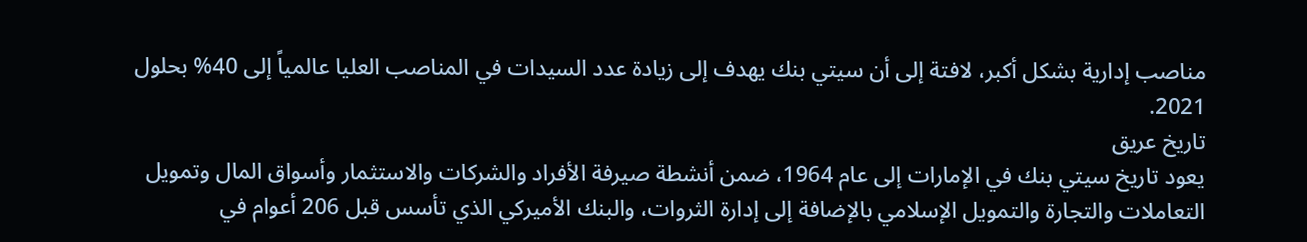مناصب إدارية بشكل أكبر، لافتة إلى أن سيتي بنك يهدف إلى زيادة عدد السيدات في المناصب العليا عالمياً إلى 40% بحلول 2021.
تاريخ عريق
يعود تاريخ سيتي بنك في الإمارات إلى عام 1964، ضمن أنشطة صيرفة الأفراد والشركات والاستثمار وأسواق المال وتمويل التعاملات والتجارة والتمويل الإسلامي بالإضافة إلى إدارة الثروات، والبنك الأميركي الذي تأسس قبل 206 أعوام في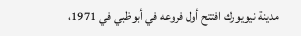مدينة نيويورك افتتح أول فروعه في أبوظبي في 1971،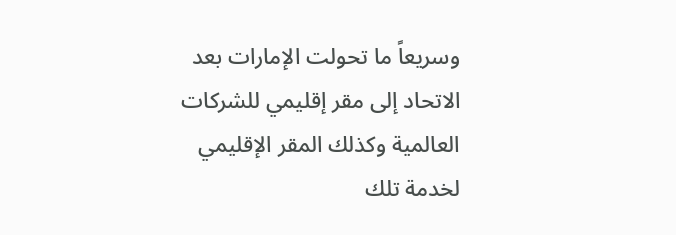وسريعاً ما تحولت الإمارات بعد الاتحاد إلى مقر إقليمي للشركات العالمية وكذلك المقر الإقليمي لخدمة تلك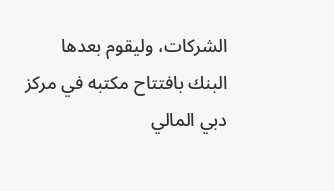الشركات، وليقوم بعدها البنك بافتتاح مكتبه في مركز دبي المالي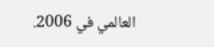العالمي في 2006.